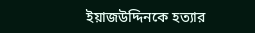ইয়াজউদ্দিনকে হত্যার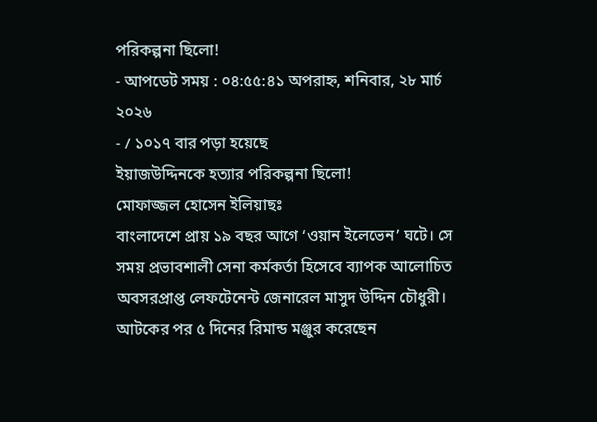পরিকল্পনা ছিলো!
- আপডেট সময় : ০৪:৫৫:৪১ অপরাহ্ন, শনিবার, ২৮ মার্চ ২০২৬
- / ১০১৭ বার পড়া হয়েছে
ইয়াজউদ্দিনকে হত্যার পরিকল্পনা ছিলো!
মোফাজ্জল হোসেন ইলিয়াছঃ
বাংলাদেশে প্রায় ১৯ বছর আগে ‘ওয়ান ইলেভেন’ ঘটে। সে সময় প্রভাবশালী সেনা কর্মকর্তা হিসেবে ব্যাপক আলোচিত অবসরপ্রাপ্ত লেফটেনেন্ট জেনারেল মাসুদ উদ্দিন চৌধুরী। আটকের পর ৫ দিনের রিমান্ড মঞ্জুর করেছেন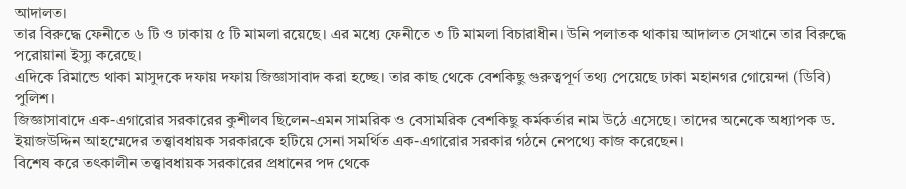আদালত।
তার বিরুদ্ধে ফেনীতে ৬ টি ও ঢাকায় ৫ টি মামলা রয়েছে। এর মধ্যে ফেনীতে ৩ টি মামলা বিচারাধীন। উনি পলাতক থাকায় আদালত সেখানে তার বিরুদ্ধে পরোয়ানা ইস্যু করেছে।
এদিকে রিমান্ডে থাকা মাসুদকে দফায় দফায় জিজ্ঞাসাবাদ করা হচ্ছে। তার কাছ থেকে বেশকিছু গুরুত্বপূর্ণ তথ্য পেয়েছে ঢাকা মহানগর গোয়েন্দা (ডিবি) পুলিশ।
জিজ্ঞাসাবাদে এক-এগারোর সরকারের কুশীলব ছিলেন-এমন সামরিক ও বেসামরিক বেশকিছু কর্মকর্তার নাম উঠে এসেছে। তাদের অনেকে অধ্যাপক ড. ইয়াজউদ্দিন আহম্মেদের তত্ত্বাবধায়ক সরকারকে হটিয়ে সেনা সমর্থিত এক-এগারোর সরকার গঠনে নেপথ্যে কাজ করেছেন।
বিশেষ করে তৎকালীন তত্ত্বাবধায়ক সরকারের প্রধানের পদ থেকে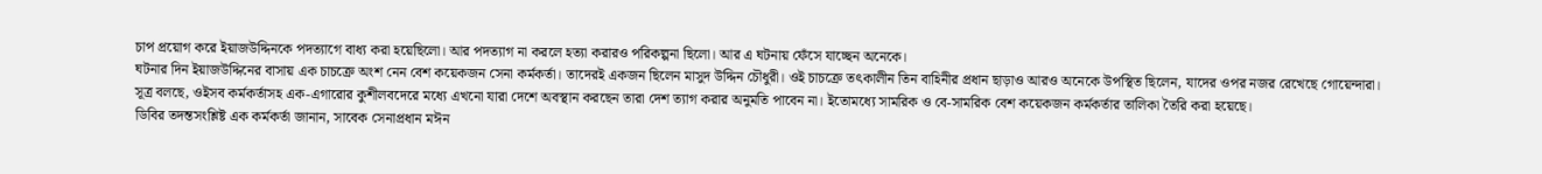চাপ প্রয়োগ করে ইয়াজউদ্দিনকে পদত্যাগে বাধ্য করা হয়েছিলো। আর পদত্যাগ না করলে হত্যা করারও পরিকল্পনা ছিলো। আর এ ঘটনায় ফেঁসে যাচ্ছেন অনেকে।
ঘটনার দিন ইয়াজউদ্দিনের বাসায় এক চাচক্রে অংশ নেন বেশ কয়েকজন সেনা কর্মকর্তা। তাদেরই একজন ছিলেন মাসুদ উদ্দিন চৌধুরী। ওই চাচক্রে তৎকালীন তিন বাহিনীর প্রধান ছাড়াও আরও অনেকে উপস্থিত ছিলেন, যাদের ওপর নজর রেখেছে গোয়েন্দারা।
সূত্র বলছে, ওইসব কর্মকর্তাসহ এক-এগারোর কুশীলবদেরে মধ্যে এখনো যারা দেশে অবস্থান করছেন তারা দেশ ত্যাগ করার অনুমতি পাবেন না। ইতোমধ্যে সামরিক ও বে-সামরিক বেশ কয়েকজন কর্মকর্তার তালিকা তৈরি করা হয়েছে।
ডিবির তদন্তসংশ্লিষ্ট এক কর্মকর্তা জানান, সাবেক সেনাপ্রধান মঈন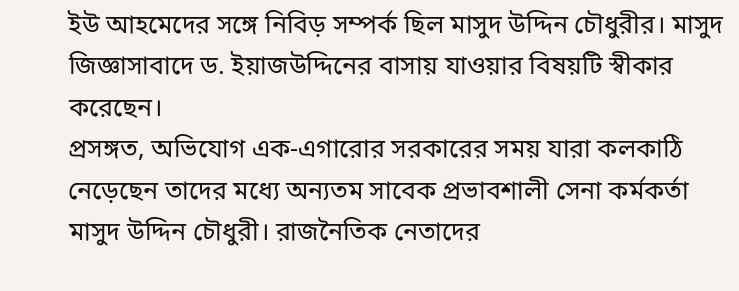ইউ আহমেদের সঙ্গে নিবিড় সম্পর্ক ছিল মাসুদ উদ্দিন চৌধুরীর। মাসুদ জিজ্ঞাসাবাদে ড. ইয়াজউদ্দিনের বাসায় যাওয়ার বিষয়টি স্বীকার করেছেন।
প্রসঙ্গত, অভিযোগ এক-এগারোর সরকারের সময় যারা কলকাঠি নেড়েছেন তাদের মধ্যে অন্যতম সাবেক প্রভাবশালী সেনা কর্মকর্তা মাসুদ উদ্দিন চৌধুরী। রাজনৈতিক নেতাদের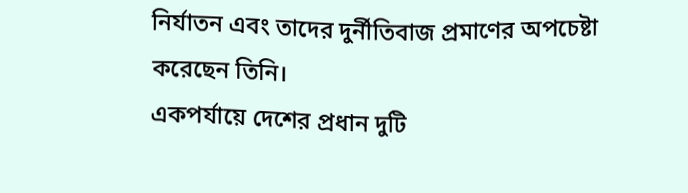নির্যাতন এবং তাদের দুর্নীতিবাজ প্রমাণের অপচেষ্টা করেছেন তিনি।
একপর্যায়ে দেশের প্রধান দুটি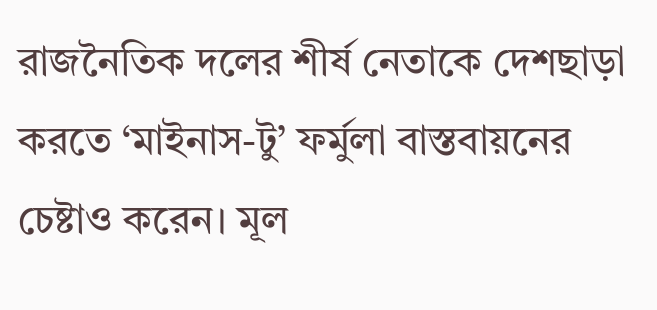রাজনৈতিক দলের শীর্ষ নেতাকে দেশছাড়া করতে ‘মাইনাস-টু’ ফর্মুলা বাস্তবায়নের চেষ্টাও করেন। মূল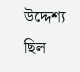উদ্দেশ্য ছিল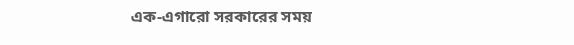এক-এগারো সরকারের সময়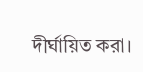দীর্ঘায়িত করা।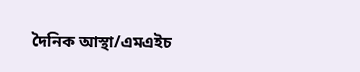দৈনিক আস্থা/এমএইচ